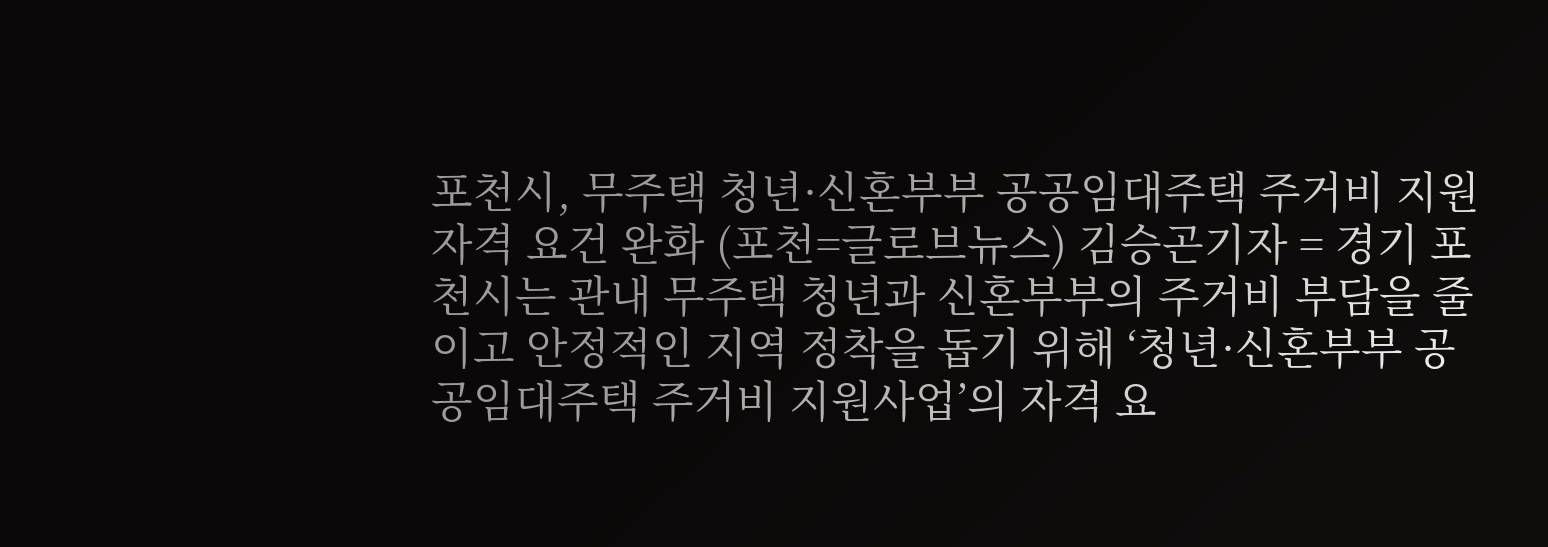포천시, 무주택 청년·신혼부부 공공임대주택 주거비 지원 자격 요건 완화 (포천=글로브뉴스) 김승곤기자 = 경기 포천시는 관내 무주택 청년과 신혼부부의 주거비 부담을 줄이고 안정적인 지역 정착을 돕기 위해 ‘청년·신혼부부 공공임대주택 주거비 지원사업’의 자격 요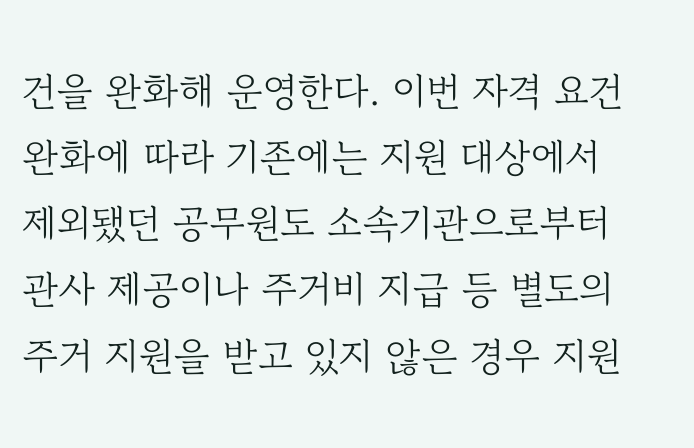건을 완화해 운영한다. 이번 자격 요건 완화에 따라 기존에는 지원 대상에서 제외됐던 공무원도 소속기관으로부터 관사 제공이나 주거비 지급 등 별도의 주거 지원을 받고 있지 않은 경우 지원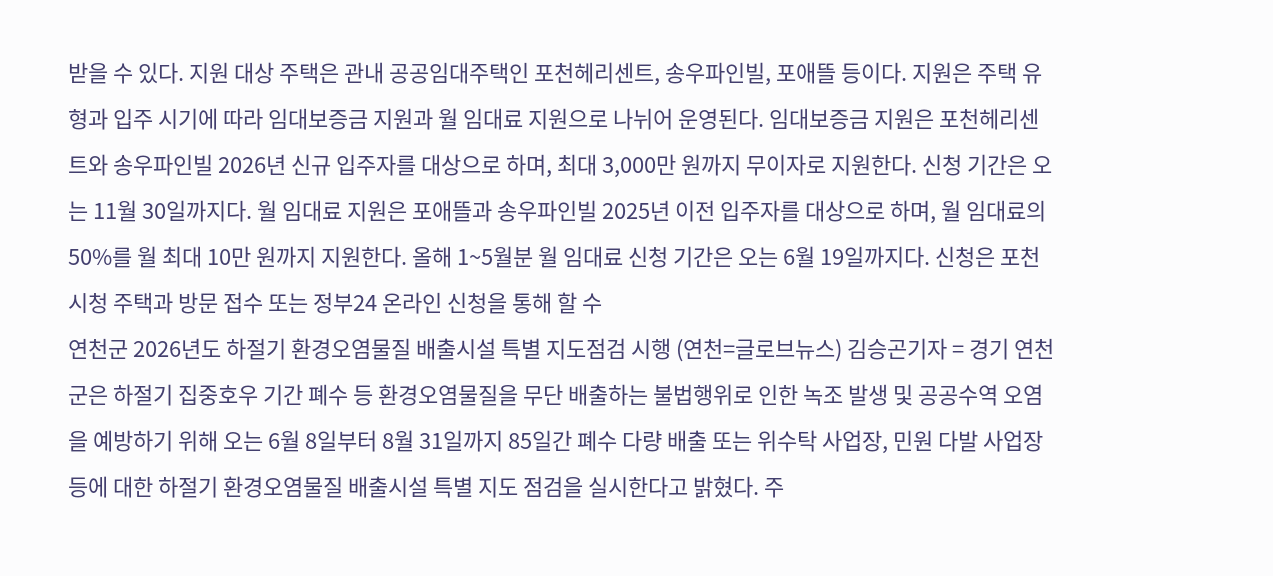받을 수 있다. 지원 대상 주택은 관내 공공임대주택인 포천헤리센트, 송우파인빌, 포애뜰 등이다. 지원은 주택 유형과 입주 시기에 따라 임대보증금 지원과 월 임대료 지원으로 나뉘어 운영된다. 임대보증금 지원은 포천헤리센트와 송우파인빌 2026년 신규 입주자를 대상으로 하며, 최대 3,000만 원까지 무이자로 지원한다. 신청 기간은 오는 11월 30일까지다. 월 임대료 지원은 포애뜰과 송우파인빌 2025년 이전 입주자를 대상으로 하며, 월 임대료의 50%를 월 최대 10만 원까지 지원한다. 올해 1~5월분 월 임대료 신청 기간은 오는 6월 19일까지다. 신청은 포천시청 주택과 방문 접수 또는 정부24 온라인 신청을 통해 할 수
연천군 2026년도 하절기 환경오염물질 배출시설 특별 지도점검 시행 (연천=글로브뉴스) 김승곤기자 = 경기 연천군은 하절기 집중호우 기간 폐수 등 환경오염물질을 무단 배출하는 불법행위로 인한 녹조 발생 및 공공수역 오염을 예방하기 위해 오는 6월 8일부터 8월 31일까지 85일간 폐수 다량 배출 또는 위수탁 사업장, 민원 다발 사업장 등에 대한 하절기 환경오염물질 배출시설 특별 지도 점검을 실시한다고 밝혔다. 주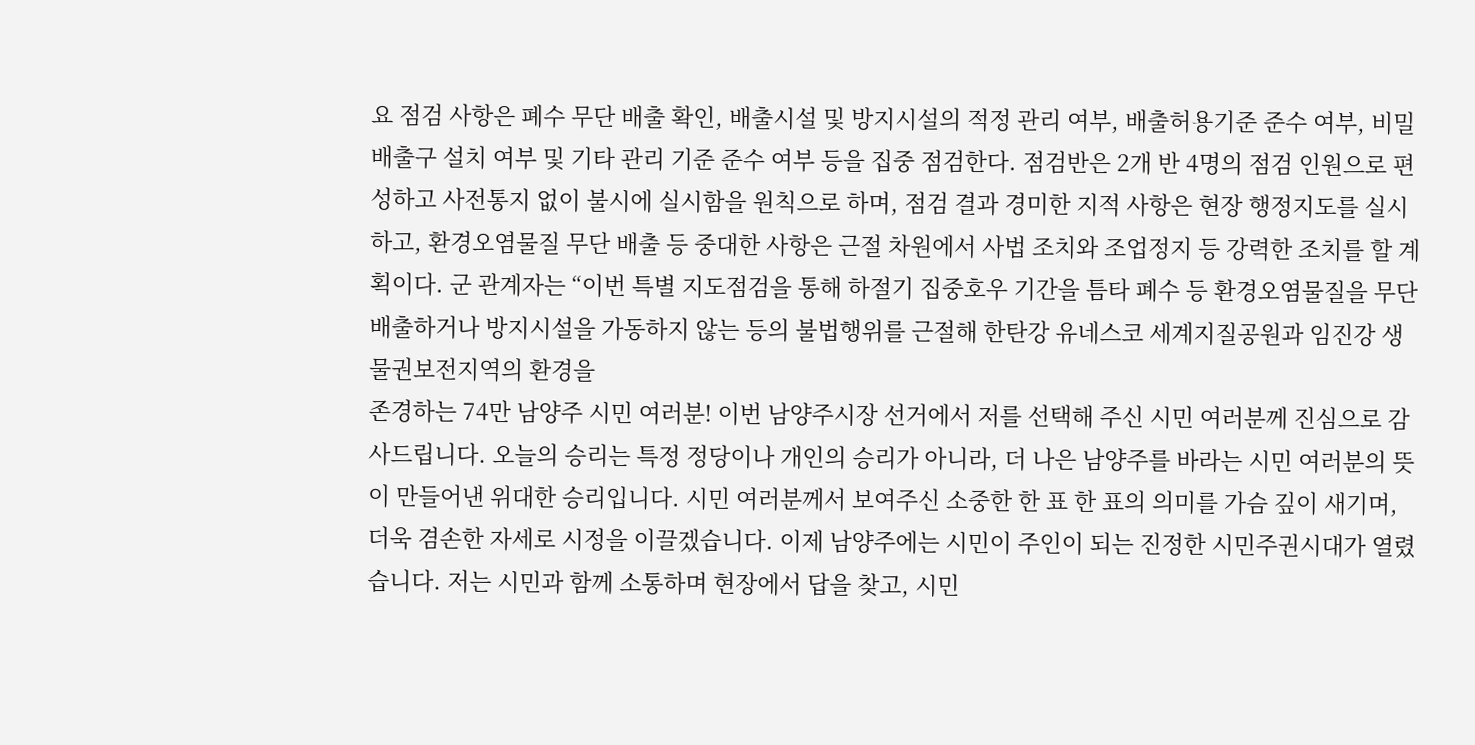요 점검 사항은 폐수 무단 배출 확인, 배출시설 및 방지시설의 적정 관리 여부, 배출허용기준 준수 여부, 비밀배출구 설치 여부 및 기타 관리 기준 준수 여부 등을 집중 점검한다. 점검반은 2개 반 4명의 점검 인원으로 편성하고 사전통지 없이 불시에 실시함을 원칙으로 하며, 점검 결과 경미한 지적 사항은 현장 행정지도를 실시하고, 환경오염물질 무단 배출 등 중대한 사항은 근절 차원에서 사법 조치와 조업정지 등 강력한 조치를 할 계획이다. 군 관계자는 “이번 특별 지도점검을 통해 하절기 집중호우 기간을 틈타 폐수 등 환경오염물질을 무단 배출하거나 방지시설을 가동하지 않는 등의 불법행위를 근절해 한탄강 유네스코 세계지질공원과 임진강 생물권보전지역의 환경을
존경하는 74만 남양주 시민 여러분! 이번 남양주시장 선거에서 저를 선택해 주신 시민 여러분께 진심으로 감사드립니다. 오늘의 승리는 특정 정당이나 개인의 승리가 아니라, 더 나은 남양주를 바라는 시민 여러분의 뜻이 만들어낸 위대한 승리입니다. 시민 여러분께서 보여주신 소중한 한 표 한 표의 의미를 가슴 깊이 새기며, 더욱 겸손한 자세로 시정을 이끌겠습니다. 이제 남양주에는 시민이 주인이 되는 진정한 시민주권시대가 열렸습니다. 저는 시민과 함께 소통하며 현장에서 답을 찾고, 시민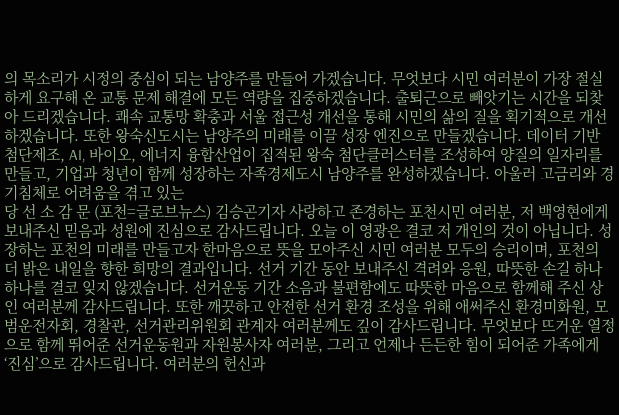의 목소리가 시정의 중심이 되는 남양주를 만들어 가겠습니다. 무엇보다 시민 여러분이 가장 절실하게 요구해 온 교통 문제 해결에 모든 역량을 집중하겠습니다. 출퇴근으로 빼앗기는 시간을 되찾아 드리겠습니다. 쾌속 교통망 확충과 서울 접근성 개선을 통해 시민의 삶의 질을 획기적으로 개선하겠습니다. 또한 왕숙신도시는 남양주의 미래를 이끌 성장 엔진으로 만들겠습니다. 데이터 기반 첨단제조, AI, 바이오, 에너지 융합산업이 집적된 왕숙 첨단클러스터를 조성하여 양질의 일자리를 만들고, 기업과 청년이 함께 성장하는 자족경제도시 남양주를 완성하겠습니다. 아울러 고금리와 경기침체로 어려움을 겪고 있는
당 선 소 감 문 (포천=글로브뉴스) 김승곤기자 사랑하고 존경하는 포천시민 여러분, 저 백영현에게 보내주신 믿음과 성원에 진심으로 감사드립니다. 오늘 이 영광은 결코 저 개인의 것이 아닙니다. 성장하는 포천의 미래를 만들고자 한마음으로 뜻을 모아주신 시민 여러분 모두의 승리이며, 포천의 더 밝은 내일을 향한 희망의 결과입니다. 선거 기간 동안 보내주신 격려와 응원, 따뜻한 손길 하나 하나를 결코 잊지 않겠습니다. 선거운동 기간 소음과 불편함에도 따뜻한 마음으로 함께해 주신 상인 여러분께 감사드립니다. 또한 깨끗하고 안전한 선거 환경 조성을 위해 애써주신 환경미화원, 모범운전자회, 경찰관, 선거관리위원회 관계자 여러분께도 깊이 감사드립니다. 무엇보다 뜨거운 열정으로 함께 뛰어준 선거운동원과 자원봉사자 여러분, 그리고 언제나 든든한 힘이 되어준 가족에게 ‘진심’으로 감사드립니다. 여러분의 헌신과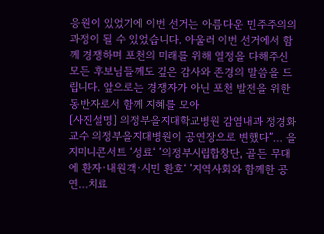응원이 있었기에 이번 선거는 아름다운 민주주의의 과정이 될 수 있었습니다. 아울러 이번 선거에서 함께 경쟁하며 포천의 미래를 위해 열정을 다해주신 모든 후보님들께도 깊은 감사와 존경의 말씀을 드립니다. 앞으로는 경쟁자가 아닌 포천 발전을 위한 동반자로서 함께 지혜를 모아
[사진설명] 의정부을지대학교병원 감염내과 정경화 교수 의정부을지대병원이 공연장으로 변했다”… 을지미니콘서트 ‘성료‘ ’의정부시립합창단, 골든 무대에 환자·내원객·시민 환호‘ ’지역사회와 함께한 공연…치료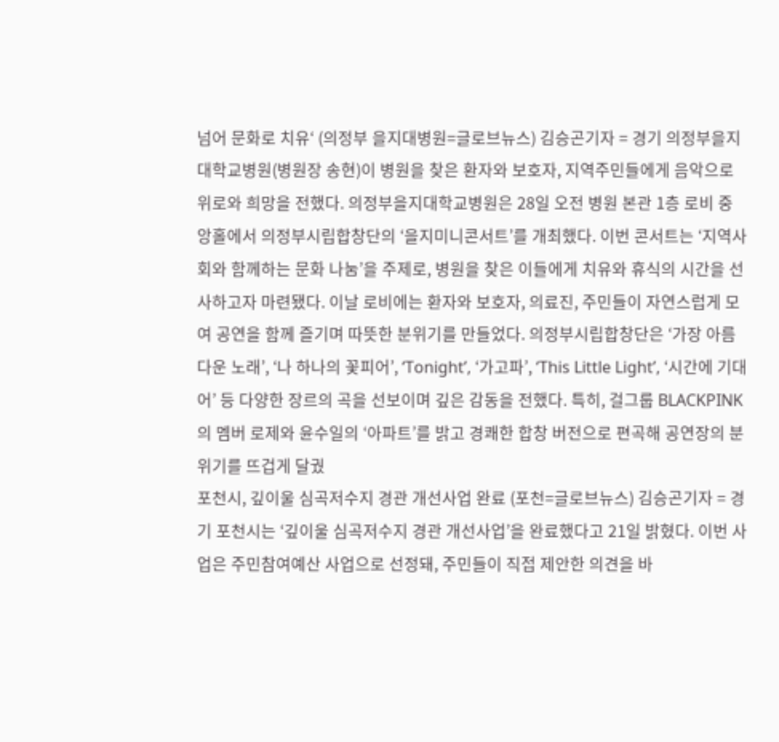넘어 문화로 치유‘ (의정부 을지대병원=글로브뉴스) 김승곤기자 = 경기 의정부을지대학교병원(병원장 송현)이 병원을 찾은 환자와 보호자, 지역주민들에게 음악으로 위로와 희망을 전했다. 의정부을지대학교병원은 28일 오전 병원 본관 1층 로비 중앙홀에서 의정부시립합창단의 ‘을지미니콘서트’를 개최했다. 이번 콘서트는 ‘지역사회와 함께하는 문화 나눔’을 주제로, 병원을 찾은 이들에게 치유와 휴식의 시간을 선사하고자 마련됐다. 이날 로비에는 환자와 보호자, 의료진, 주민들이 자연스럽게 모여 공연을 함께 즐기며 따뜻한 분위기를 만들었다. 의정부시립합창단은 ‘가장 아름다운 노래’, ‘나 하나의 꽃피어’, ‘Tonight’, ‘가고파’, ‘This Little Light’, ‘시간에 기대어’ 등 다양한 장르의 곡을 선보이며 깊은 감동을 전했다. 특히, 걸그룹 BLACKPINK의 멤버 로제와 윤수일의 ‘아파트’를 밝고 경쾌한 합창 버전으로 편곡해 공연장의 분위기를 뜨겁게 달궜
포천시, 깊이울 심곡저수지 경관 개선사업 완료 (포천=글로브뉴스) 김승곤기자 = 경기 포천시는 ‘깊이울 심곡저수지 경관 개선사업’을 완료했다고 21일 밝혔다. 이번 사업은 주민참여예산 사업으로 선정돼, 주민들이 직접 제안한 의견을 바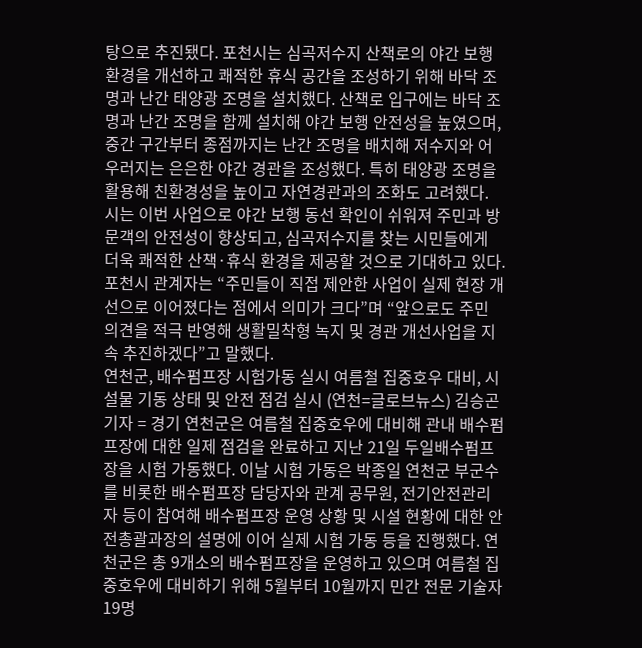탕으로 추진됐다. 포천시는 심곡저수지 산책로의 야간 보행 환경을 개선하고 쾌적한 휴식 공간을 조성하기 위해 바닥 조명과 난간 태양광 조명을 설치했다. 산책로 입구에는 바닥 조명과 난간 조명을 함께 설치해 야간 보행 안전성을 높였으며, 중간 구간부터 종점까지는 난간 조명을 배치해 저수지와 어우러지는 은은한 야간 경관을 조성했다. 특히 태양광 조명을 활용해 친환경성을 높이고 자연경관과의 조화도 고려했다. 시는 이번 사업으로 야간 보행 동선 확인이 쉬워져 주민과 방문객의 안전성이 향상되고, 심곡저수지를 찾는 시민들에게 더욱 쾌적한 산책·휴식 환경을 제공할 것으로 기대하고 있다. 포천시 관계자는 “주민들이 직접 제안한 사업이 실제 현장 개선으로 이어졌다는 점에서 의미가 크다”며 “앞으로도 주민 의견을 적극 반영해 생활밀착형 녹지 및 경관 개선사업을 지속 추진하겠다”고 말했다.
연천군, 배수펌프장 시험가동 실시 여름철 집중호우 대비, 시설물 기동 상태 및 안전 점검 실시 (연천=글로브뉴스) 김승곤기자 = 경기 연천군은 여름철 집중호우에 대비해 관내 배수펌프장에 대한 일제 점검을 완료하고 지난 21일 두일배수펌프장을 시험 가동했다. 이날 시험 가동은 박종일 연천군 부군수를 비롯한 배수펌프장 담당자와 관계 공무원, 전기안전관리자 등이 참여해 배수펌프장 운영 상황 및 시설 현황에 대한 안전총괄과장의 설명에 이어 실제 시험 가동 등을 진행했다. 연천군은 총 9개소의 배수펌프장을 운영하고 있으며 여름철 집중호우에 대비하기 위해 5월부터 10월까지 민간 전문 기술자 19명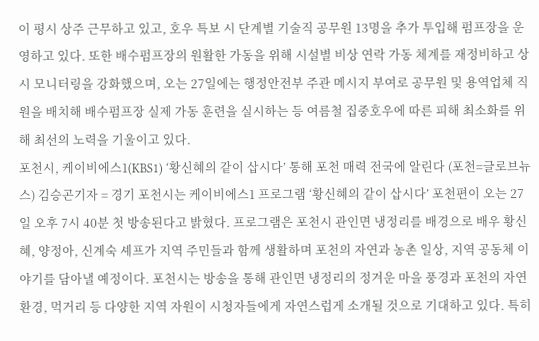이 평시 상주 근무하고 있고, 호우 특보 시 단계별 기술직 공무원 13명을 추가 투입해 펌프장을 운영하고 있다. 또한 배수펌프장의 원활한 가동을 위해 시설별 비상 연락 가동 체계를 재정비하고 상시 모니터링을 강화했으며, 오는 27일에는 행정안전부 주관 메시지 부여로 공무원 및 용역업체 직원을 배치해 배수펌프장 실제 가동 훈련을 실시하는 등 여름철 집중호우에 따른 피해 최소화를 위해 최선의 노력을 기울이고 있다.
포천시, 케이비에스1(KBS1) ‘황신혜의 같이 삽시다’ 통해 포천 매력 전국에 알린다 (포천=글로브뉴스) 김승곤기자 = 경기 포천시는 케이비에스1 프로그램 ‘황신혜의 같이 삽시다’ 포천편이 오는 27일 오후 7시 40분 첫 방송된다고 밝혔다. 프로그램은 포천시 관인면 냉정리를 배경으로 배우 황신혜, 양정아, 신계숙 셰프가 지역 주민들과 함께 생활하며 포천의 자연과 농촌 일상, 지역 공동체 이야기를 담아낼 예정이다. 포천시는 방송을 통해 관인면 냉정리의 정겨운 마을 풍경과 포천의 자연환경, 먹거리 등 다양한 지역 자원이 시청자들에게 자연스럽게 소개될 것으로 기대하고 있다. 특히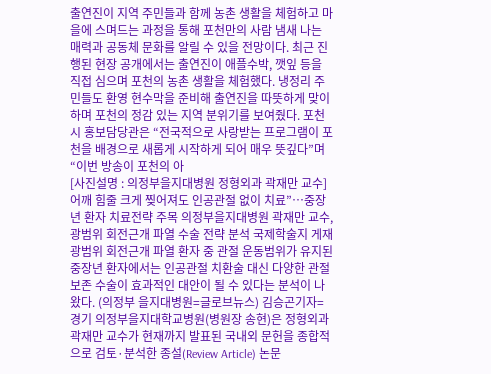출연진이 지역 주민들과 함께 농촌 생활을 체험하고 마을에 스며드는 과정을 통해 포천만의 사람 냄새 나는 매력과 공동체 문화를 알릴 수 있을 전망이다. 최근 진행된 현장 공개에서는 출연진이 애플수박, 깻잎 등을 직접 심으며 포천의 농촌 생활을 체험했다. 냉정리 주민들도 환영 현수막을 준비해 출연진을 따뜻하게 맞이하며 포천의 정감 있는 지역 분위기를 보여줬다. 포천시 홍보담당관은 “전국적으로 사랑받는 프로그램이 포천을 배경으로 새롭게 시작하게 되어 매우 뜻깊다”며 “이번 방송이 포천의 아
[사진설명 : 의정부을지대병원 정형외과 곽재만 교수] 어깨 힘줄 크게 찢어져도 인공관절 없이 치료”…중장년 환자 치료전략 주목 의정부을지대병원 곽재만 교수, 광범위 회전근개 파열 수술 전략 분석 국제학술지 게재 광범위 회전근개 파열 환자 중 관절 운동범위가 유지된 중장년 환자에서는 인공관절 치환술 대신 다양한 관절 보존 수술이 효과적인 대안이 될 수 있다는 분석이 나왔다. (의정부 을지대병원=글로브뉴스) 김승곤기자= 경기 의정부을지대학교병원(병원장 송현)은 정형외과 곽재만 교수가 현재까지 발표된 국내외 문헌을 종합적으로 검토·분석한 종설(Review Article) 논문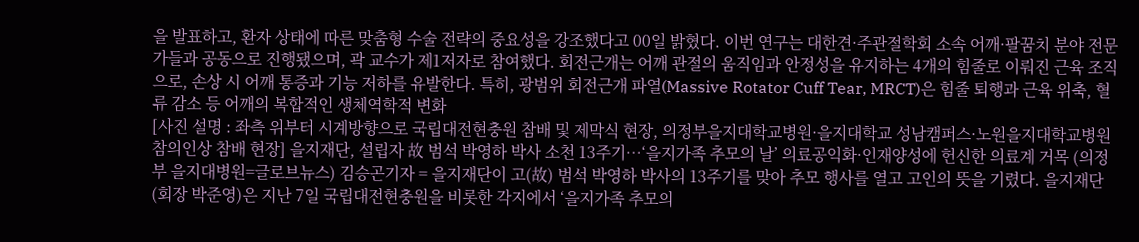을 발표하고, 환자 상태에 따른 맞춤형 수술 전략의 중요성을 강조했다고 00일 밝혔다. 이번 연구는 대한견·주관절학회 소속 어깨·팔꿈치 분야 전문가들과 공동으로 진행됐으며, 곽 교수가 제1저자로 참여했다. 회전근개는 어깨 관절의 움직임과 안정성을 유지하는 4개의 힘줄로 이뤄진 근육 조직으로, 손상 시 어깨 통증과 기능 저하를 유발한다. 특히, 광범위 회전근개 파열(Massive Rotator Cuff Tear, MRCT)은 힘줄 퇴행과 근육 위축, 혈류 감소 등 어깨의 복합적인 생체역학적 변화
[사진 설명 : 좌측 위부터 시계방향으로 국립대전현충원 참배 및 제막식 현장, 의정부을지대학교병원·을지대학교 성남캠퍼스·노원을지대학교병원 참의인상 참배 현장] 을지재단, 설립자 故 범석 박영하 박사 소천 13주기…‘을지가족 추모의 날’ 의료공익화·인재양성에 헌신한 의료계 거목 (의정부 을지대병원=글로브뉴스) 김승곤기자 = 을지재단이 고(故) 범석 박영하 박사의 13주기를 맞아 추모 행사를 열고 고인의 뜻을 기렸다. 을지재단(회장 박준영)은 지난 7일 국립대전현충원을 비롯한 각지에서 ‘을지가족 추모의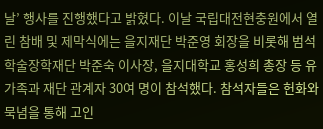날’ 행사를 진행했다고 밝혔다. 이날 국립대전현충원에서 열린 참배 및 제막식에는 을지재단 박준영 회장을 비롯해 범석학술장학재단 박준숙 이사장, 을지대학교 홍성희 총장 등 유가족과 재단 관계자 30여 명이 참석했다. 참석자들은 헌화와 묵념을 통해 고인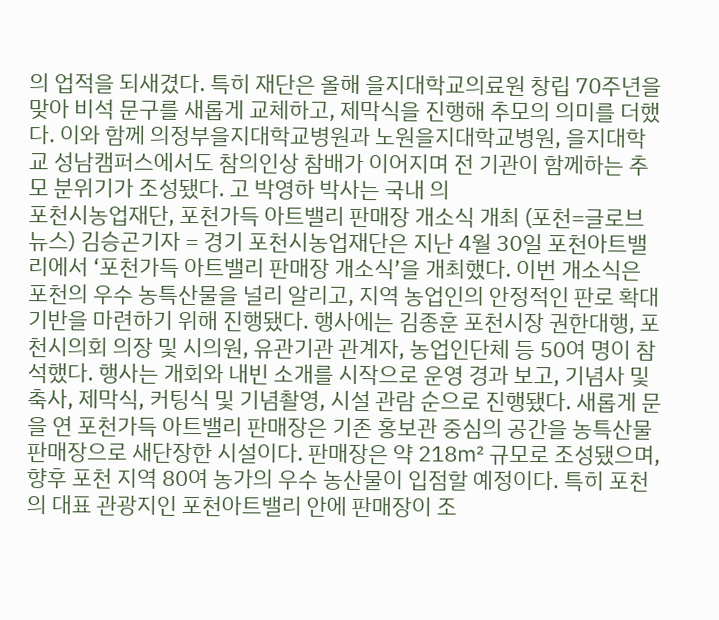의 업적을 되새겼다. 특히 재단은 올해 을지대학교의료원 창립 70주년을 맞아 비석 문구를 새롭게 교체하고, 제막식을 진행해 추모의 의미를 더했다. 이와 함께 의정부을지대학교병원과 노원을지대학교병원, 을지대학교 성남캠퍼스에서도 참의인상 참배가 이어지며 전 기관이 함께하는 추모 분위기가 조성됐다. 고 박영하 박사는 국내 의
포천시농업재단, 포천가득 아트밸리 판매장 개소식 개최 (포천=글로브뉴스) 김승곤기자 = 경기 포천시농업재단은 지난 4월 30일 포천아트밸리에서 ‘포천가득 아트밸리 판매장 개소식’을 개최했다. 이번 개소식은 포천의 우수 농특산물을 널리 알리고, 지역 농업인의 안정적인 판로 확대 기반을 마련하기 위해 진행됐다. 행사에는 김종훈 포천시장 권한대행, 포천시의회 의장 및 시의원, 유관기관 관계자, 농업인단체 등 50여 명이 참석했다. 행사는 개회와 내빈 소개를 시작으로 운영 경과 보고, 기념사 및 축사, 제막식, 커팅식 및 기념촬영, 시설 관람 순으로 진행됐다. 새롭게 문을 연 포천가득 아트밸리 판매장은 기존 홍보관 중심의 공간을 농특산물 판매장으로 새단장한 시설이다. 판매장은 약 218㎡ 규모로 조성됐으며, 향후 포천 지역 80여 농가의 우수 농산물이 입점할 예정이다. 특히 포천의 대표 관광지인 포천아트밸리 안에 판매장이 조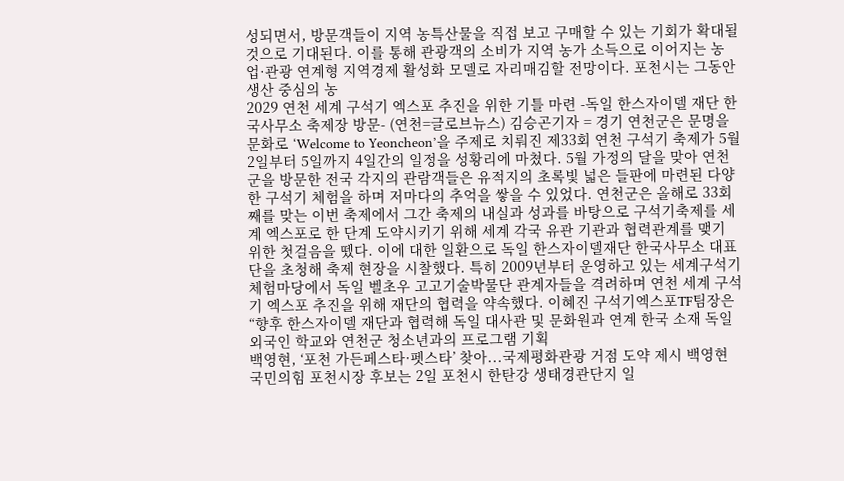성되면서, 방문객들이 지역 농특산물을 직접 보고 구매할 수 있는 기회가 확대될 것으로 기대된다. 이를 통해 관광객의 소비가 지역 농가 소득으로 이어지는 농업·관광 연계형 지역경제 활성화 모델로 자리매김할 전망이다. 포천시는 그동안 생산 중심의 농
2029 연천 세계 구석기 엑스포 추진을 위한 기틀 마련 -독일 한스자이델 재단 한국사무소 축제장 방문- (연천=글로브뉴스) 김승곤기자 = 경기 연천군은 문명을 문화로 ‘Welcome to Yeoncheon’을 주제로 치뤄진 제33회 연천 구석기 축제가 5월 2일부터 5일까지 4일간의 일정을 성황리에 마쳤다. 5월 가정의 달을 맞아 연천군을 방문한 전국 각지의 관람객들은 유적지의 초록빛 넓은 들판에 마련된 다양한 구석기 체험을 하며 저마다의 추억을 쌓을 수 있었다. 연천군은 올해로 33회째를 맞는 이번 축제에서 그간 축제의 내실과 성과를 바탕으로 구석기축제를 세계 엑스포로 한 단계 도약시키기 위해 세계 각국 유관 기관과 협력관계를 맺기 위한 첫걸음을 뗐다. 이에 대한 일환으로 독일 한스자이델재단 한국사무소 대표단을 초청해 축제 현장을 시찰했다. 특히 2009년부터 운영하고 있는 세계구석기체험마당에서 독일 벨초우 고고기술박물단 관계자들을 격려하며 연천 세계 구석기 엑스포 추진을 위해 재단의 협력을 약속했다. 이혜진 구석기엑스포TF팀장은 “향후 한스자이델 재단과 협력해 독일 대사관 및 문화원과 연계 한국 소재 독일 외국인 학교와 연천군 청소년과의 프로그램 기획
백영현, ‘포천 가든페스타·펫스타’ 찾아...국제평화관광 거점 도약 제시 백영현 국민의힘 포천시장 후보는 2일 포천시 한탄강 생태경관단지 일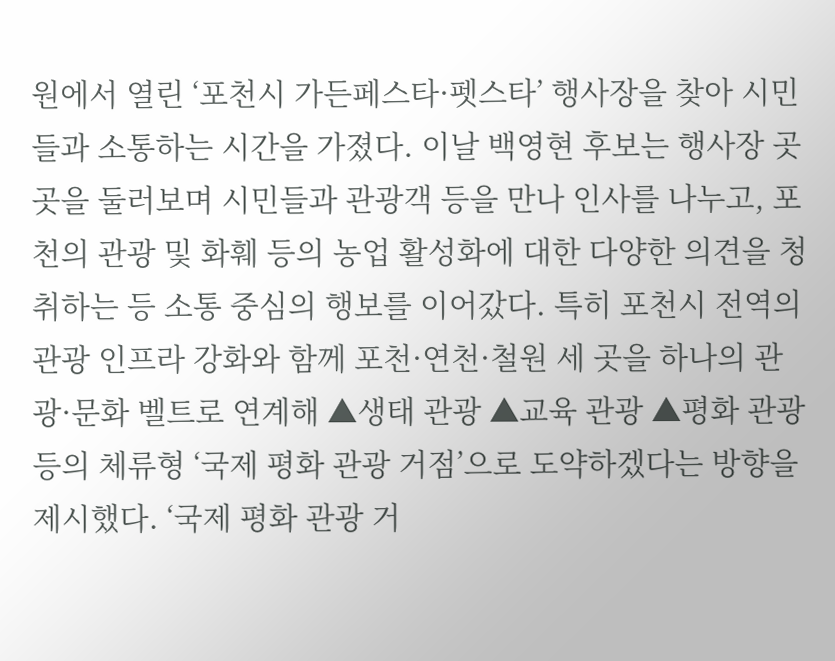원에서 열린 ‘포천시 가든페스타·펫스타’ 행사장을 찾아 시민들과 소통하는 시간을 가졌다. 이날 백영현 후보는 행사장 곳곳을 둘러보며 시민들과 관광객 등을 만나 인사를 나누고, 포천의 관광 및 화훼 등의 농업 활성화에 대한 다양한 의견을 청취하는 등 소통 중심의 행보를 이어갔다. 특히 포천시 전역의 관광 인프라 강화와 함께 포천·연천·철원 세 곳을 하나의 관광·문화 벨트로 연계해 ▲생태 관광 ▲교육 관광 ▲평화 관광 등의 체류형 ‘국제 평화 관광 거점’으로 도약하겠다는 방향을 제시했다. ‘국제 평화 관광 거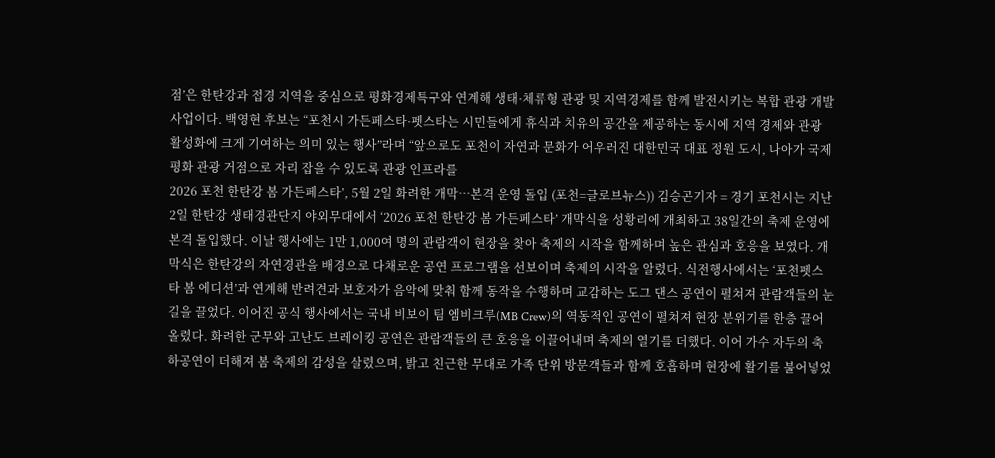점’은 한탄강과 접경 지역을 중심으로 평화경제특구와 연계해 생태·체류형 관광 및 지역경제를 함께 발전시키는 복합 관광 개발 사업이다. 백영현 후보는 “포천시 가든페스타·펫스타는 시민들에게 휴식과 치유의 공간을 제공하는 동시에 지역 경제와 관광 활성화에 크게 기여하는 의미 있는 행사”라며 “앞으로도 포천이 자연과 문화가 어우러진 대한민국 대표 정원 도시, 나아가 국제 평화 관광 거점으로 자리 잡을 수 있도록 관광 인프라를
2026 포천 한탄강 봄 가든페스타’, 5월 2일 화려한 개막…본격 운영 돌입 (포천=글로브뉴스)) 김승곤기자 = 경기 포천시는 지난 2일 한탄강 생태경관단지 야외무대에서 ‘2026 포천 한탄강 봄 가든페스타’ 개막식을 성황리에 개최하고 38일간의 축제 운영에 본격 돌입했다. 이날 행사에는 1만 1,000여 명의 관람객이 현장을 찾아 축제의 시작을 함께하며 높은 관심과 호응을 보였다. 개막식은 한탄강의 자연경관을 배경으로 다채로운 공연 프로그램을 선보이며 축제의 시작을 알렸다. 식전행사에서는 ‘포천펫스타 봄 에디션’과 연계해 반려견과 보호자가 음악에 맞춰 함께 동작을 수행하며 교감하는 도그 댄스 공연이 펼쳐져 관람객들의 눈길을 끌었다. 이어진 공식 행사에서는 국내 비보이 팀 엠비크루(MB Crew)의 역동적인 공연이 펼쳐져 현장 분위기를 한층 끌어올렸다. 화려한 군무와 고난도 브레이킹 공연은 관람객들의 큰 호응을 이끌어내며 축제의 열기를 더했다. 이어 가수 자두의 축하공연이 더해져 봄 축제의 감성을 살렸으며, 밝고 친근한 무대로 가족 단위 방문객들과 함께 호흡하며 현장에 활기를 불어넣었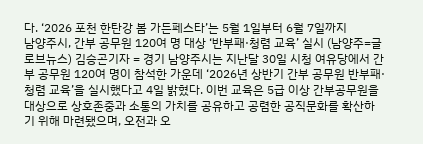다. ‘2026 포천 한탄강 봄 가든페스타’는 5월 1일부터 6월 7일까지
남양주시, 간부 공무원 120여 명 대상 ‘반부패·청렴 교육’ 실시 (남양주=글로브뉴스) 김승곤기자 = 경기 남양주시는 지난달 30일 시청 여유당에서 간부 공무원 120여 명이 참석한 가운데 ‘2026년 상반기 간부 공무원 반부패·청렴 교육’을 실시했다고 4일 밝혔다. 이번 교육은 5급 이상 간부공무원을 대상으로 상호존중과 소통의 가치를 공유하고 공렴한 공직문화를 확산하기 위해 마련됐으며, 오전과 오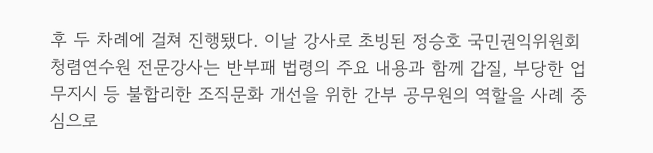후 두 차례에 걸쳐 진행됐다. 이날 강사로 초빙된 정승호 국민권익위원회 청렴연수원 전문강사는 반부패 법령의 주요 내용과 함께 갑질, 부당한 업무지시 등 불합리한 조직문화 개선을 위한 간부 공무원의 역할을 사례 중심으로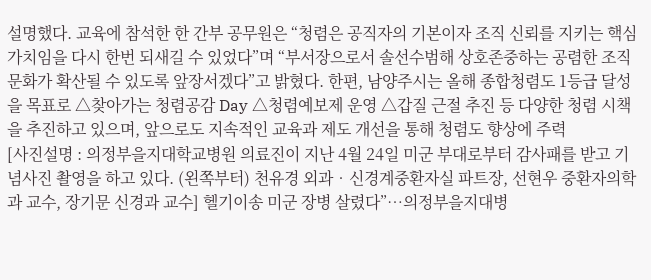설명했다. 교육에 참석한 한 간부 공무원은 “청렴은 공직자의 기본이자 조직 신뢰를 지키는 핵심 가치임을 다시 한번 되새길 수 있었다”며 “부서장으로서 솔선수범해 상호존중하는 공렴한 조직문화가 확산될 수 있도록 앞장서겠다”고 밝혔다. 한편, 남양주시는 올해 종합청렴도 1등급 달성을 목표로 △찾아가는 청렴공감 Day △청렴예보제 운영 △갑질 근절 추진 등 다양한 청렴 시책을 추진하고 있으며, 앞으로도 지속적인 교육과 제도 개선을 통해 청렴도 향상에 주력
[사진설명 : 의정부을지대학교병원 의료진이 지난 4월 24일 미군 부대로부터 감사패를 받고 기념사진 촬영을 하고 있다. (왼쪽부터) 천유경 외과‧신경계중환자실 파트장, 선현우 중환자의학과 교수, 장기문 신경과 교수] 헬기이송 미군 장병 살렸다”…의정부을지대병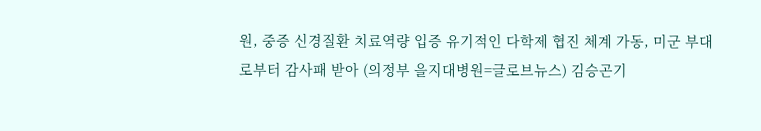원, 중증 신경질환 치료역량 입증 유기적인 다학제 협진 체계 가동, 미군 부대로부터 감사패 받아 (의정부 을지대병원=글로브뉴스) 김승곤기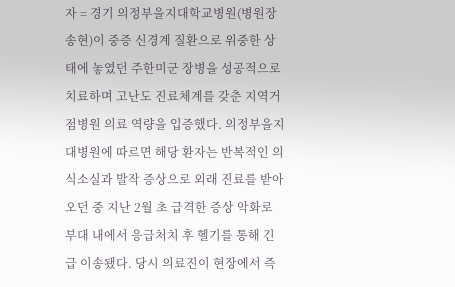자 = 경기 의정부을지대학교병원(병원장 송현)이 중증 신경계 질환으로 위중한 상태에 놓였던 주한미군 장병을 성공적으로 치료하며 고난도 진료체계를 갖춘 지역거점병원 의료 역량을 입증했다. 의정부을지대병원에 따르면 해당 환자는 반복적인 의식소실과 발작 증상으로 외래 진료를 받아오던 중 지난 2월 초 급격한 증상 악화로 부대 내에서 응급처치 후 헬기를 통해 긴급 이송됐다. 당시 의료진이 현장에서 즉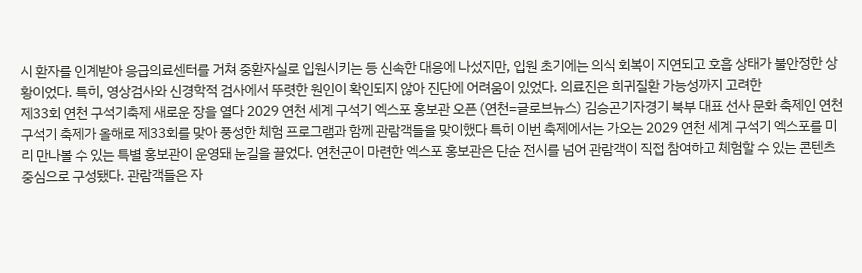시 환자를 인계받아 응급의료센터를 거쳐 중환자실로 입원시키는 등 신속한 대응에 나섰지만, 입원 초기에는 의식 회복이 지연되고 호흡 상태가 불안정한 상황이었다. 특히, 영상검사와 신경학적 검사에서 뚜렷한 원인이 확인되지 않아 진단에 어려움이 있었다. 의료진은 희귀질환 가능성까지 고려한
제33회 연천 구석기축제 새로운 장을 열다 2029 연천 세계 구석기 엑스포 홍보관 오픈 (연천=글로브뉴스) 김승곤기자경기 북부 대표 선사 문화 축제인 연천 구석기 축제가 올해로 제33회를 맞아 풍성한 체험 프로그램과 함께 관람객들을 맞이했다 특히 이번 축제에서는 가오는 2029 연천 세계 구석기 엑스포를 미리 만나볼 수 있는 특별 홍보관이 운영돼 눈길을 끌었다. 연천군이 마련한 엑스포 홍보관은 단순 전시를 넘어 관람객이 직접 참여하고 체험할 수 있는 콘텐츠 중심으로 구성됐다. 관람객들은 자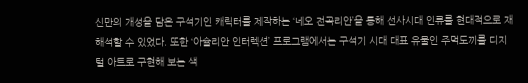신만의 개성을 담은 구석기인 캐릭터를 제작하는 ‘네오 전곡리안’을 통해 선사시대 인류를 현대적으로 재해석할 수 있었다. 또한 ‘아슐리안 인터렉션’ 프로그램에서는 구석기 시대 대표 유물인 주먹도끼를 디지털 아트로 구현해 보는 색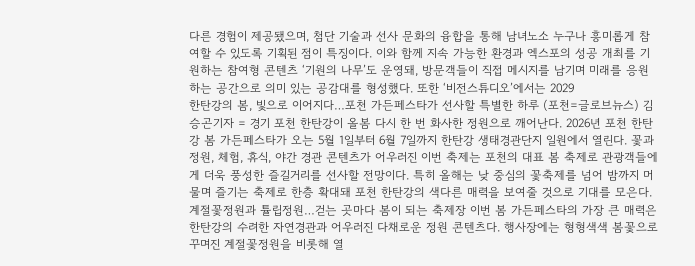다른 경험이 제공됐으며, 첨단 기술과 선사 문화의 융합을 통해 남녀노소 누구나 흥미롭게 참여할 수 있도록 기획된 점이 특징이다. 이와 함께 지속 가능한 환경과 엑스포의 성공 개최를 기원하는 참여형 콘텐츠 ‘기원의 나무’도 운영돼, 방문객들이 직접 메시지를 남기며 미래를 응원하는 공간으로 의미 있는 공감대를 형성했다. 또한 ‘비전스튜디오’에서는 2029
한탄강의 봄, 빛으로 이어지다…포천 가든페스타가 선사할 특별한 하루 (포천=글로브뉴스) 김승곤기자 = 경기 포천 한탄강이 올봄 다시 한 번 화사한 정원으로 깨어난다. 2026년 포천 한탄강 봄 가든페스타가 오는 5월 1일부터 6월 7일까지 한탄강 생태경관단지 일원에서 열린다. 꽃과 정원, 체험, 휴식, 야간 경관 콘텐츠가 어우러진 이번 축제는 포천의 대표 봄 축제로 관광객들에게 더욱 풍성한 즐길거리를 선사할 전망이다. 특히 올해는 낮 중심의 꽃축제를 넘어 밤까지 머물며 즐기는 축제로 한층 확대돼 포천 한탄강의 색다른 매력을 보여줄 것으로 기대를 모은다. 계절꽃정원과 튤립정원…걷는 곳마다 봄이 되는 축제장 이번 봄 가든페스타의 가장 큰 매력은 한탄강의 수려한 자연경관과 어우러진 다채로운 정원 콘텐츠다. 행사장에는 형형색색 봄꽃으로 꾸며진 계절꽃정원을 비롯해 열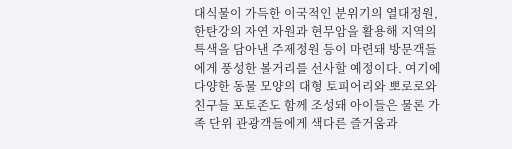대식물이 가득한 이국적인 분위기의 열대정원, 한탄강의 자연 자원과 현무암을 활용해 지역의 특색을 담아낸 주제정원 등이 마련돼 방문객들에게 풍성한 볼거리를 선사할 예정이다. 여기에 다양한 동물 모양의 대형 토피어리와 뽀로로와 친구들 포토존도 함께 조성돼 아이들은 물론 가족 단위 관광객들에게 색다른 즐거움과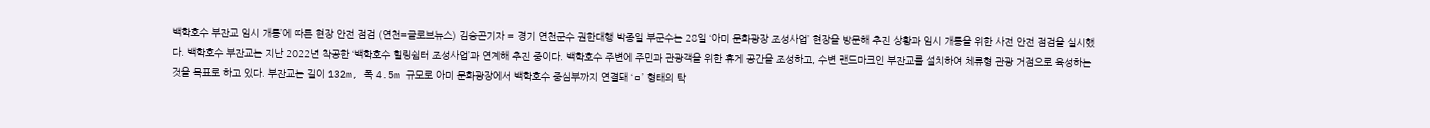백학호수 부잔교 임시 개통’에 따른 현장 안전 점검 (연천=글로브뉴스) 김승곤기자 = 경기 연천군수 권한대행 박종일 부군수는 28일 ‘아미 문화광장 조성사업’ 현장을 방문해 추진 상황과 임시 개통을 위한 사전 안전 점검을 실시했다. 백학호수 부잔교는 지난 2022년 착공한 ‘백학호수 힐링쉼터 조성사업’과 연계해 추진 중이다. 백학호수 주변에 주민과 관광객을 위한 휴게 공간을 조성하고, 수변 랜드마크인 부잔교를 설치하여 체류형 관광 거점으로 육성하는 것을 목표로 하고 있다. 부잔교는 길이 132m, 폭 4.5m 규모로 아미 문화광장에서 백학호수 중심부까지 연결돼 ‘ㅁ’ 형태의 탁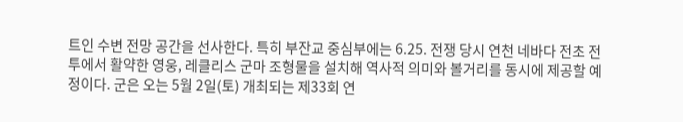트인 수변 전망 공간을 선사한다. 특히 부잔교 중심부에는 6.25. 전쟁 당시 연천 네바다 전초 전투에서 활약한 영웅, 레클리스 군마 조형물을 설치해 역사적 의미와 볼거리를 동시에 제공할 예정이다. 군은 오는 5월 2일(토) 개최되는 제33회 연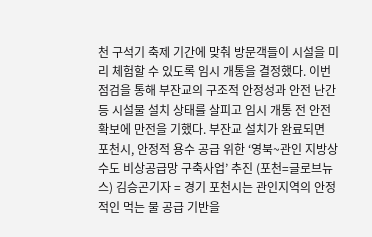천 구석기 축제 기간에 맞춰 방문객들이 시설을 미리 체험할 수 있도록 임시 개통을 결정했다. 이번 점검을 통해 부잔교의 구조적 안정성과 안전 난간 등 시설물 설치 상태를 살피고 임시 개통 전 안전 확보에 만전을 기했다. 부잔교 설치가 완료되면
포천시, 안정적 용수 공급 위한 ‘영북~관인 지방상수도 비상공급망 구축사업’ 추진 (포천=글로브뉴스) 김승곤기자 = 경기 포천시는 관인지역의 안정적인 먹는 물 공급 기반을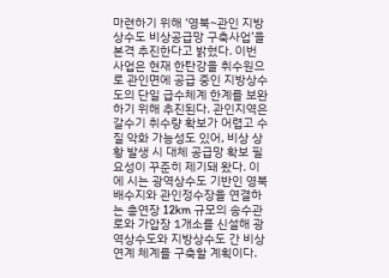마련하기 위해 ‘영북~관인 지방상수도 비상공급망 구축사업’을 본격 추진한다고 밝혔다. 이번 사업은 현재 한탄강을 취수원으로 관인면에 공급 중인 지방상수도의 단일 급수체계 한계를 보완하기 위해 추진된다. 관인지역은 갈수기 취수량 확보가 어렵고 수질 악화 가능성도 있어, 비상 상황 발생 시 대체 공급망 확보 필요성이 꾸준히 제기돼 왔다. 이에 시는 광역상수도 기반인 영북배수지와 관인정수장을 연결하는 총연장 12km 규모의 송수관로와 가압장 1개소를 신설해 광역상수도와 지방상수도 간 비상 연계 체계를 구축할 계획이다.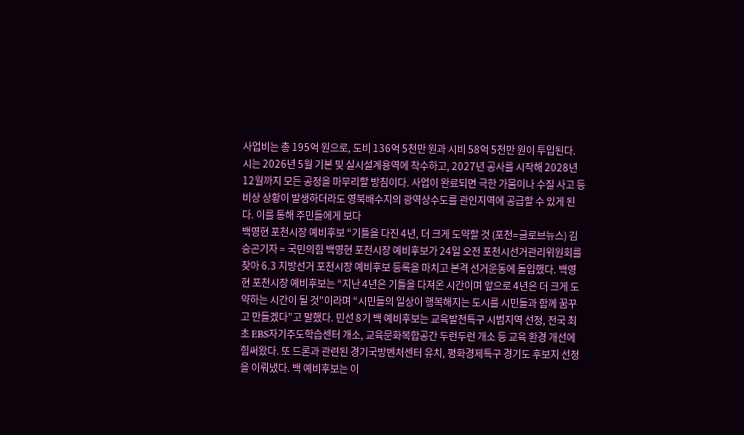사업비는 총 195억 원으로, 도비 136억 5천만 원과 시비 58억 5천만 원이 투입된다. 시는 2026년 5월 기본 및 실시설계용역에 착수하고, 2027년 공사를 시작해 2028년 12월까지 모든 공정을 마무리할 방침이다. 사업이 완료되면 극한 가뭄이나 수질 사고 등 비상 상황이 발생하더라도 영북배수지의 광역상수도를 관인지역에 공급할 수 있게 된다. 이를 통해 주민들에게 보다
백영현 포천시장 예비후보 “기틀을 다진 4년, 더 크게 도약할 것 (포천=글로브뉴스) 김승곤기자 = 국민의힘 백영현 포천시장 예비후보가 24일 오전 포천시선거관리위원회를 찾아 6.3 지방선거 포천시장 예비후보 등록을 마치고 본격 선거운동에 돌입했다. 백영현 포천시장 예비후보는 “지난 4년은 기틀을 다져온 시간이며 앞으로 4년은 더 크게 도약하는 시간이 될 것”이라며 “시민들의 일상이 행복해지는 도시를 시민들과 함께 꿈꾸고 만들겠다”고 말했다. 민선 8기 백 예비후보는 교육발전특구 시범지역 선정, 전국 최초 EBS자기주도학습센터 개소, 교육문화복합공간 두런두런 개소 등 교육 환경 개선에 힘써왔다. 또 드론과 관련된 경기국방벤처센터 유치, 평화경제특구 경기도 후보지 선정을 이뤄냈다. 백 예비후보는 이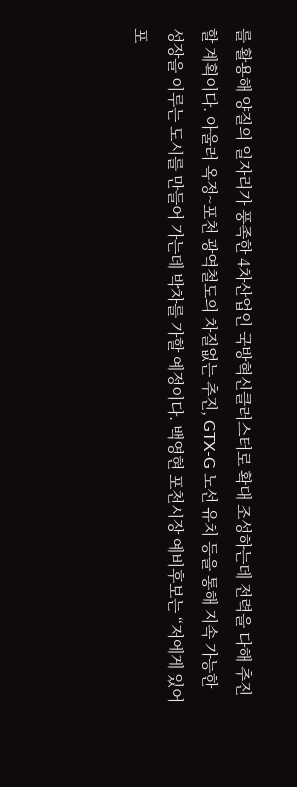를 활용해 양질의 일자리가 풍족한 4차산업인 국방혁신클러스터로 확대 조성하는데 전력을 다해 추진할 계획이다. 아울러 옥정~포천 광역철도의 차질없는 추진, GTX-G 노선 유치 등을 통해 지속 가능한 성장을 이루는 도시를 만들어 가는데 박차를 가할 예정이다. 백영현 포천시장 예비후보는 “저에게 있어 포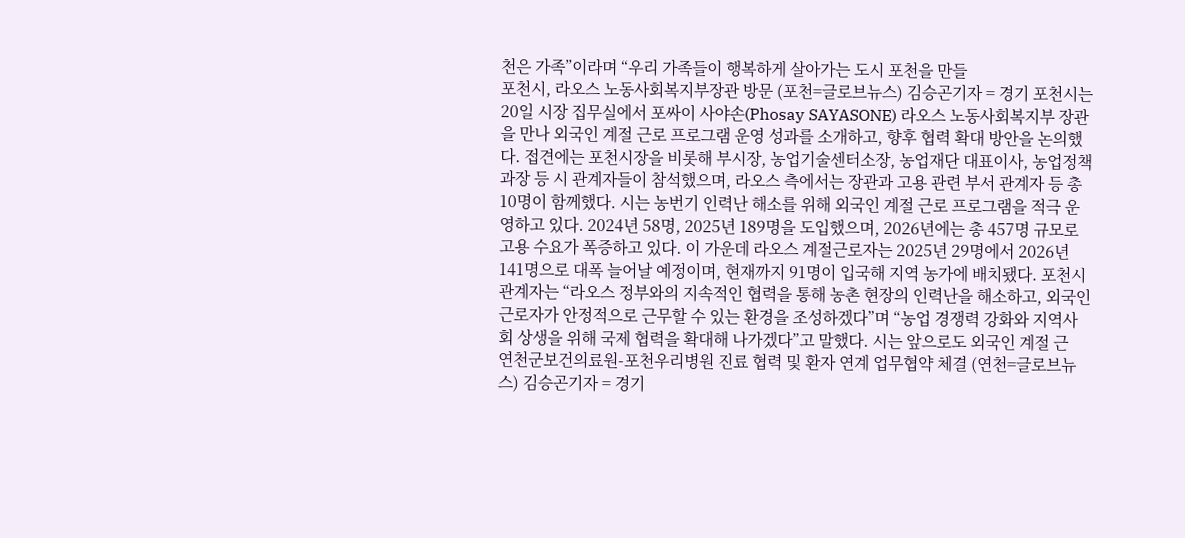천은 가족”이라며 “우리 가족들이 행복하게 살아가는 도시 포천을 만들
포천시, 라오스 노동사회복지부장관 방문 (포천=글로브뉴스) 김승곤기자 = 경기 포천시는 20일 시장 집무실에서 포싸이 사야손(Phosay SAYASONE) 라오스 노동사회복지부 장관을 만나 외국인 계절 근로 프로그램 운영 성과를 소개하고, 향후 협력 확대 방안을 논의했다. 접견에는 포천시장을 비롯해 부시장, 농업기술센터소장, 농업재단 대표이사, 농업정책과장 등 시 관계자들이 참석했으며, 라오스 측에서는 장관과 고용 관련 부서 관계자 등 총 10명이 함께했다. 시는 농번기 인력난 해소를 위해 외국인 계절 근로 프로그램을 적극 운영하고 있다. 2024년 58명, 2025년 189명을 도입했으며, 2026년에는 총 457명 규모로 고용 수요가 폭증하고 있다. 이 가운데 라오스 계절근로자는 2025년 29명에서 2026년 141명으로 대폭 늘어날 예정이며, 현재까지 91명이 입국해 지역 농가에 배치됐다. 포천시 관계자는 “라오스 정부와의 지속적인 협력을 통해 농촌 현장의 인력난을 해소하고, 외국인 근로자가 안정적으로 근무할 수 있는 환경을 조성하겠다”며 “농업 경쟁력 강화와 지역사회 상생을 위해 국제 협력을 확대해 나가겠다”고 말했다. 시는 앞으로도 외국인 계절 근
연천군보건의료원-포천우리병원 진료 협력 및 환자 연계 업무협약 체결 (연천=글로브뉴스) 김승곤기자 = 경기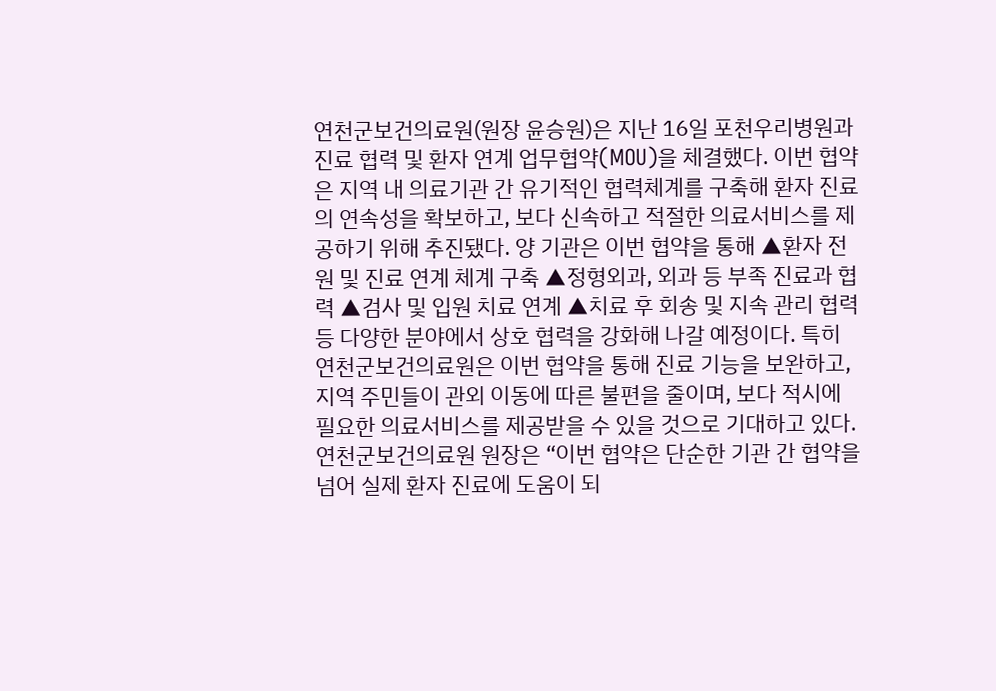연천군보건의료원(원장 윤승원)은 지난 16일 포천우리병원과 진료 협력 및 환자 연계 업무협약(MOU)을 체결했다. 이번 협약은 지역 내 의료기관 간 유기적인 협력체계를 구축해 환자 진료의 연속성을 확보하고, 보다 신속하고 적절한 의료서비스를 제공하기 위해 추진됐다. 양 기관은 이번 협약을 통해 ▲환자 전원 및 진료 연계 체계 구축 ▲정형외과, 외과 등 부족 진료과 협력 ▲검사 및 입원 치료 연계 ▲치료 후 회송 및 지속 관리 협력 등 다양한 분야에서 상호 협력을 강화해 나갈 예정이다. 특히 연천군보건의료원은 이번 협약을 통해 진료 기능을 보완하고, 지역 주민들이 관외 이동에 따른 불편을 줄이며, 보다 적시에 필요한 의료서비스를 제공받을 수 있을 것으로 기대하고 있다. 연천군보건의료원 원장은 “이번 협약은 단순한 기관 간 협약을 넘어 실제 환자 진료에 도움이 되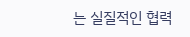는 실질적인 협력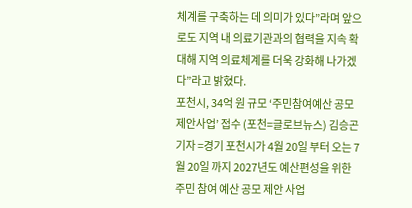체계를 구축하는 데 의미가 있다”라며 앞으로도 지역 내 의료기관과의 협력을 지속 확대해 지역 의료체계를 더욱 강화해 나가겠다”라고 밝혔다.
포천시, 34억 원 규모 ‘주민참여예산 공모제안사업’ 접수 (포천=글로브뉴스) 김승곤기자 =경기 포천시가 4월 20일 부터 오는 7월 20일 까지 2027년도 예산편성을 위한 주민 참여 예산 공모 제안 사업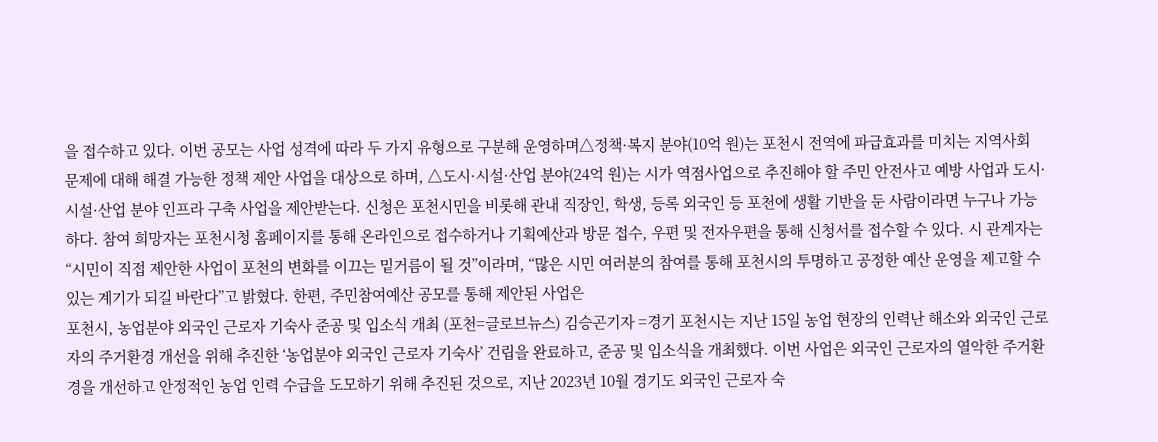을 접수하고 있다. 이번 공모는 사업 성격에 따라 두 가지 유형으로 구분해 운영하며△정책·복지 분야(10억 원)는 포천시 전역에 파급효과를 미치는 지역사회 문제에 대해 해결 가능한 정책 제안 사업을 대상으로 하며, △도시·시설·산업 분야(24억 원)는 시가 역점사업으로 추진해야 할 주민 안전사고 예방 사업과 도시·시설·산업 분야 인프라 구축 사업을 제안받는다. 신청은 포천시민을 비롯해 관내 직장인, 학생, 등록 외국인 등 포천에 생활 기반을 둔 사람이라면 누구나 가능하다. 참여 희망자는 포천시청 홈페이지를 통해 온라인으로 접수하거나 기획예산과 방문 접수, 우편 및 전자우편을 통해 신청서를 접수할 수 있다. 시 관계자는 “시민이 직접 제안한 사업이 포천의 변화를 이끄는 밑거름이 될 것”이라며, “많은 시민 여러분의 참여를 통해 포천시의 투명하고 공정한 예산 운영을 제고할 수 있는 계기가 되길 바란다”고 밝혔다. 한편, 주민참여예산 공모를 통해 제안된 사업은
포천시, 농업분야 외국인 근로자 기숙사 준공 및 입소식 개최 (포천=글로브뉴스) 김승곤기자 =경기 포천시는 지난 15일 농업 현장의 인력난 해소와 외국인 근로자의 주거환경 개선을 위해 추진한 ‘농업분야 외국인 근로자 기숙사’ 건립을 완료하고, 준공 및 입소식을 개최했다. 이번 사업은 외국인 근로자의 열악한 주거환경을 개선하고 안정적인 농업 인력 수급을 도모하기 위해 추진된 것으로, 지난 2023년 10월 경기도 외국인 근로자 숙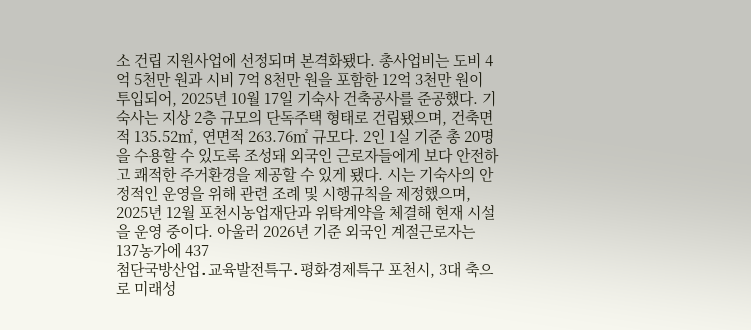소 건립 지원사업에 선정되며 본격화됐다. 총사업비는 도비 4억 5천만 원과 시비 7억 8천만 원을 포함한 12억 3천만 원이 투입되어, 2025년 10월 17일 기숙사 건축공사를 준공했다. 기숙사는 지상 2층 규모의 단독주택 형태로 건립됐으며, 건축면적 135.52㎡, 연면적 263.76㎡ 규모다. 2인 1실 기준 총 20명을 수용할 수 있도록 조성돼 외국인 근로자들에게 보다 안전하고 쾌적한 주거환경을 제공할 수 있게 됐다. 시는 기숙사의 안정적인 운영을 위해 관련 조례 및 시행규칙을 제정했으며, 2025년 12월 포천시농업재단과 위탁계약을 체결해 현재 시설을 운영 중이다. 아울러 2026년 기준 외국인 계절근로자는 137농가에 437
첨단국방산업․교육발전특구․평화경제특구 포천시, 3대 축으로 미래성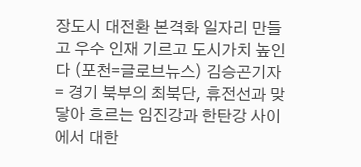장도시 대전환 본격화 일자리 만들고 우수 인재 기르고 도시가치 높인다 (포천=글로브뉴스) 김승곤기자 = 경기 북부의 최북단, 휴전선과 맞닿아 흐르는 임진강과 한탄강 사이에서 대한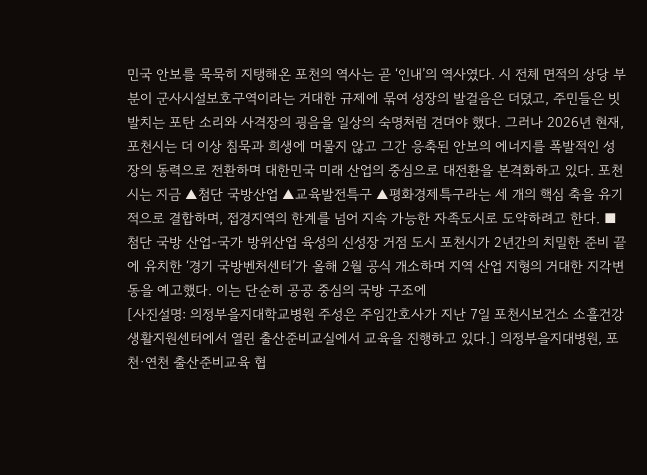민국 안보를 묵묵히 지탱해온 포천의 역사는 곧 ‘인내’의 역사였다. 시 전체 면적의 상당 부분이 군사시설보호구역이라는 거대한 규제에 묶여 성장의 발걸음은 더뎠고, 주민들은 빗발치는 포탄 소리와 사격장의 굉음을 일상의 숙명처럼 견뎌야 했다. 그러나 2026년 현재, 포천시는 더 이상 침묵과 희생에 머물지 않고 그간 응축된 안보의 에너지를 폭발적인 성장의 동력으로 전환하며 대한민국 미래 산업의 중심으로 대전환을 본격화하고 있다. 포천시는 지금 ▲첨단 국방산업 ▲교육발전특구 ▲평화경제특구라는 세 개의 핵심 축을 유기적으로 결합하며, 접경지역의 한계를 넘어 지속 가능한 자족도시로 도약하려고 한다. ■ 첨단 국방 산업-국가 방위산업 육성의 신성장 거점 도시 포천시가 2년간의 치밀한 준비 끝에 유치한 ‘경기 국방벤처센터’가 올해 2월 공식 개소하며 지역 산업 지형의 거대한 지각변동을 예고했다. 이는 단순히 공공 중심의 국방 구조에
[사진설명: 의정부을지대학교병원 주성은 주임간호사가 지난 7일 포천시보건소 소흘건강생활지원센터에서 열린 출산준비교실에서 교육을 진행하고 있다.] 의정부을지대병원, 포천·연천 출산준비교육 협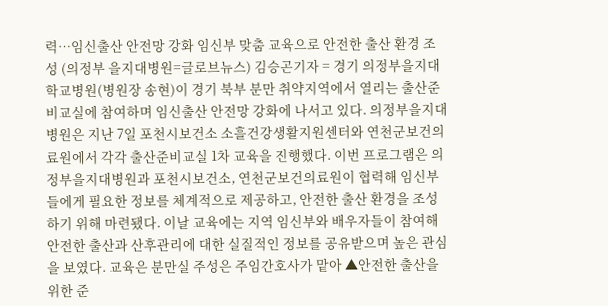력…임신출산 안전망 강화 임신부 맞춤 교육으로 안전한 출산 환경 조성 (의정부 을지대병원=글로브뉴스) 김승곤기자 = 경기 의정부을지대학교병원(병원장 송현)이 경기 북부 분만 취약지역에서 열리는 출산준비교실에 참여하며 임신출산 안전망 강화에 나서고 있다. 의정부을지대병원은 지난 7일 포천시보건소 소흘건강생활지원센터와 연천군보건의료원에서 각각 출산준비교실 1차 교육을 진행했다. 이번 프로그램은 의정부을지대병원과 포천시보건소, 연천군보건의료원이 협력해 임신부들에게 필요한 정보를 체계적으로 제공하고, 안전한 출산 환경을 조성하기 위해 마련됐다. 이날 교육에는 지역 임신부와 배우자들이 참여해 안전한 출산과 산후관리에 대한 실질적인 정보를 공유받으며 높은 관심을 보였다. 교육은 분만실 주성은 주임간호사가 맡아 ▲안전한 출산을 위한 준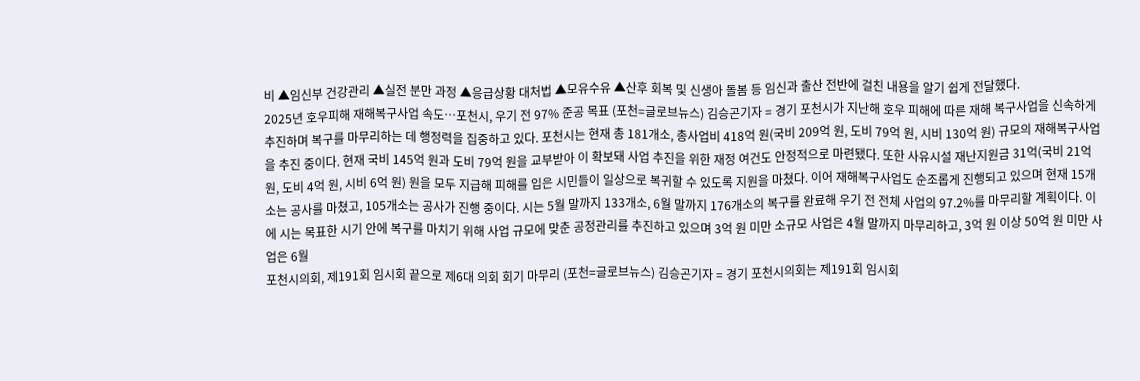비 ▲임신부 건강관리 ▲실전 분만 과정 ▲응급상황 대처법 ▲모유수유 ▲산후 회복 및 신생아 돌봄 등 임신과 출산 전반에 걸친 내용을 알기 쉽게 전달했다.
2025년 호우피해 재해복구사업 속도…포천시, 우기 전 97% 준공 목표 (포천=글로브뉴스) 김승곤기자 = 경기 포천시가 지난해 호우 피해에 따른 재해 복구사업을 신속하게 추진하며 복구를 마무리하는 데 행정력을 집중하고 있다. 포천시는 현재 총 181개소, 총사업비 418억 원(국비 209억 원, 도비 79억 원, 시비 130억 원) 규모의 재해복구사업을 추진 중이다. 현재 국비 145억 원과 도비 79억 원을 교부받아 이 확보돼 사업 추진을 위한 재정 여건도 안정적으로 마련됐다. 또한 사유시설 재난지원금 31억(국비 21억 원, 도비 4억 원, 시비 6억 원) 원을 모두 지급해 피해를 입은 시민들이 일상으로 복귀할 수 있도록 지원을 마쳤다. 이어 재해복구사업도 순조롭게 진행되고 있으며 현재 15개소는 공사를 마쳤고, 105개소는 공사가 진행 중이다. 시는 5월 말까지 133개소, 6월 말까지 176개소의 복구를 완료해 우기 전 전체 사업의 97.2%를 마무리할 계획이다. 이에 시는 목표한 시기 안에 복구를 마치기 위해 사업 규모에 맞춘 공정관리를 추진하고 있으며 3억 원 미만 소규모 사업은 4월 말까지 마무리하고, 3억 원 이상 50억 원 미만 사업은 6월
포천시의회, 제191회 임시회 끝으로 제6대 의회 회기 마무리 (포천=글로브뉴스) 김승곤기자 = 경기 포천시의회는 제191회 임시회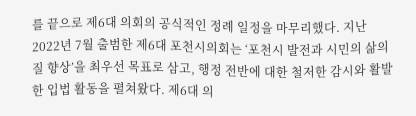를 끝으로 제6대 의회의 공식적인 정례 일정을 마무리했다. 지난 2022년 7월 출범한 제6대 포천시의회는 ‘포천시 발전과 시민의 삶의 질 향상’을 최우선 목표로 삼고, 행정 전반에 대한 철저한 감시와 활발한 입법 활동을 펼쳐왔다. 제6대 의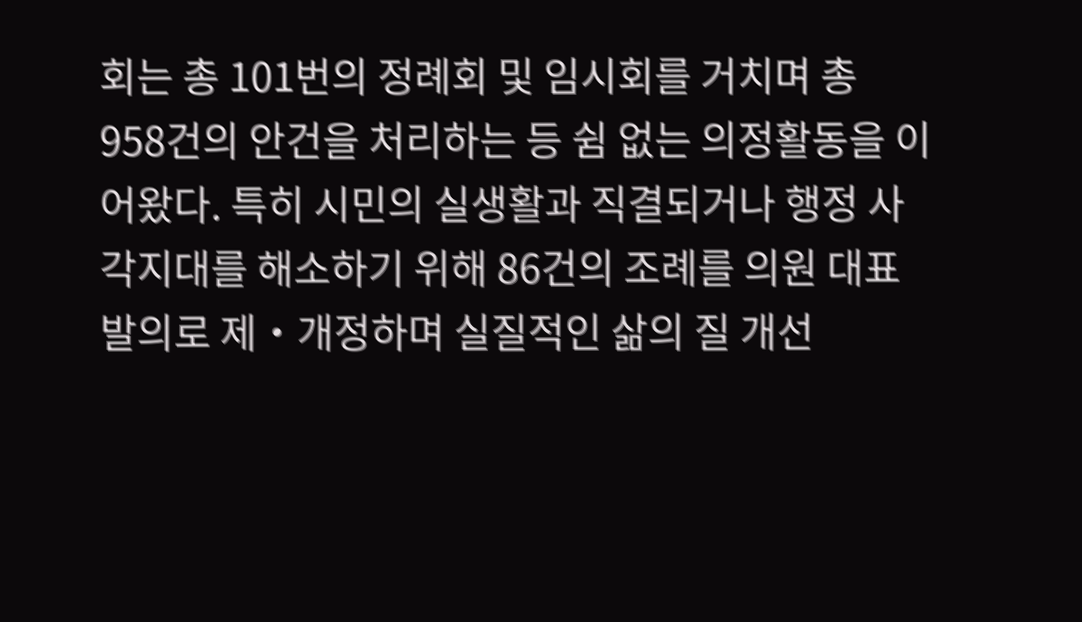회는 총 101번의 정례회 및 임시회를 거치며 총 958건의 안건을 처리하는 등 쉼 없는 의정활동을 이어왔다. 특히 시민의 실생활과 직결되거나 행정 사각지대를 해소하기 위해 86건의 조례를 의원 대표발의로 제‧개정하며 실질적인 삶의 질 개선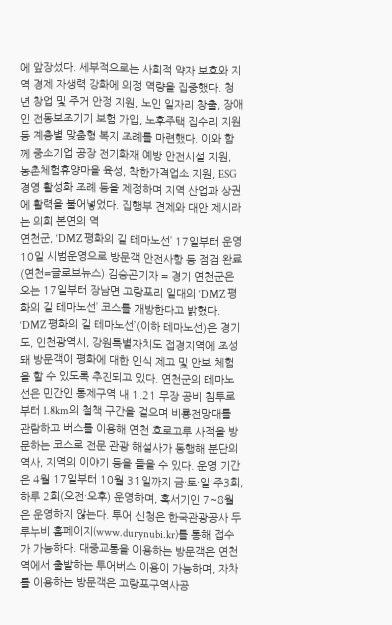에 앞장섰다. 세부적으로는 사회적 약자 보호와 지역 경제 자생력 강화에 의정 역량을 집중했다. 청년 창업 및 주거 안정 지원, 노인 일자리 창출, 장애인 전동보조기기 보험 가입, 노후주택 집수리 지원 등 계층별 맞춤형 복지 조례를 마련했다. 이와 함께 중소기업 공장 전기화재 예방 안전시설 지원, 농촌체험휴양마을 육성, 착한가격업소 지원, ESG 경영 활성화 조례 등을 제정하며 지역 산업과 상권에 활력을 불어넣었다. 집행부 견제와 대안 제시라는 의회 본연의 역
연천군, ‘DMZ 평화의 길 테마노선’ 17일부터 운영 10일 시범운영으로 방문객 안전사항 등 점검 완료 (연천=글로브뉴스) 김승곤기자 = 경기 연천군은 오는 17일부터 장남면 고랑포리 일대의 ‘DMZ 평화의 길 테마노선’ 코스를 개방한다고 밝혔다. ‘DMZ 평화의 길 테마노선’(이하 테마노선)은 경기도, 인천광역시, 강원특별자치도 접경지역에 조성돼 방문객이 평화에 대한 인식 제고 및 안보 체험을 할 수 있도록 추진되고 있다. 연천군의 테마노선은 민간인 통제구역 내 1.21 무장 공비 침투로부터 1.8km의 철책 구간을 걸으며 비룡전망대를 관람하고 버스를 이용해 연천 호로고루 사적을 방문하는 코스로 전문 관광 해설사가 동행해 분단의 역사, 지역의 이야기 등을 들을 수 있다. 운영 기간은 4월 17일부터 10월 31일까지 금·토·일 주3회, 하루 2회(오전·오후) 운영하며, 혹서기인 7~8월은 운영하지 않는다. 투어 신청은 한국관광공사 두루누비 홈페이지(www.durynubi.kr)를 통해 접수가 가능하다. 대중교통을 이용하는 방문객은 연천역에서 출발하는 투어버스 이용이 가능하며, 자차를 이용하는 방문객은 고랑포구역사공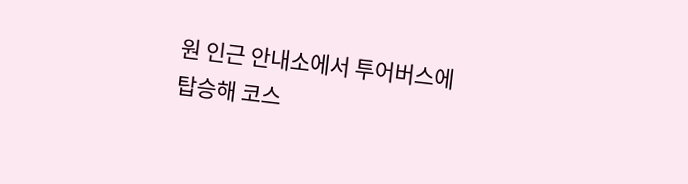원 인근 안내소에서 투어버스에 탑승해 코스